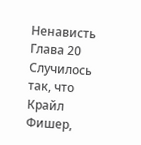Ненависть
Глава 20
Случилось так, что Крайл Фишер,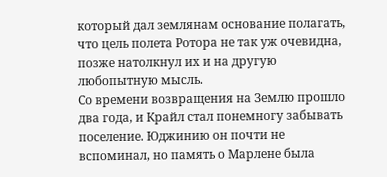который дал землянам основание полагать, что цель полета Ротора не так уж очевидна, позже натолкнул их и на другую любопытную мысль.
Со времени возвращения на Землю прошло два года, и Крайл стал понемногу забывать поселение. Юджинию он почти не вспоминал, но память о Марлене была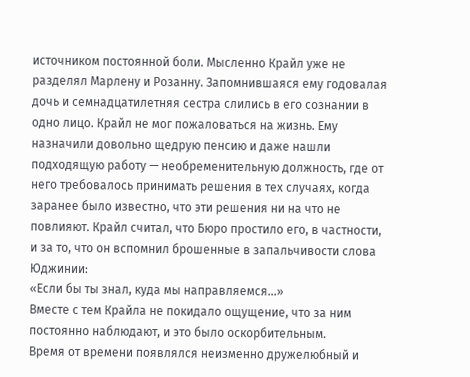источником постоянной боли. Мысленно Крайл уже не разделял Марлену и Розанну. Запомнившаяся ему годовалая дочь и семнадцатилетняя сестра слились в его сознании в одно лицо. Крайл не мог пожаловаться на жизнь. Ему назначили довольно щедрую пенсию и даже нашли подходящую работу — необременительную должность, где от него требовалось принимать решения в тех случаях, когда заранее было известно, что эти решения ни на что не повлияют. Крайл считал, что Бюро простило его, в частности, и за то, что он вспомнил брошенные в запальчивости слова Юджинии:
«Если бы ты знал, куда мы направляемся…»
Вместе с тем Крайла не покидало ощущение, что за ним постоянно наблюдают, и это было оскорбительным.
Время от времени появлялся неизменно дружелюбный и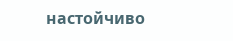настойчиво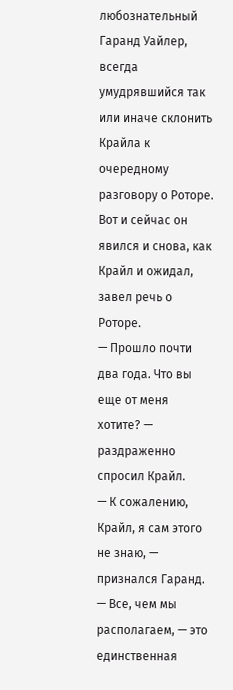любознательный Гаранд Уайлер, всегда умудрявшийся так или иначе склонить Крайла к очередному разговору о Роторе. Вот и сейчас он явился и снова, как Крайл и ожидал, завел речь о Роторе.
— Прошло почти два года. Что вы еще от меня хотите? — раздраженно спросил Крайл.
— К сожалению, Крайл, я сам этого не знаю, — признался Гаранд. — Все, чем мы располагаем, — это единственная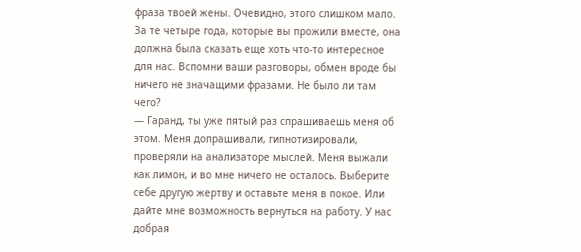фраза твоей жены. Очевидно, этого слишком мало. За те четыре года, которые вы прожили вместе, она должна была сказать еще хоть что-то интересное для нас. Вспомни ваши разговоры, обмен вроде бы ничего не значащими фразами. Не было ли там чего?
— Гаранд, ты уже пятый раз спрашиваешь меня об этом. Меня допрашивали, гипнотизировали, проверяли на анализаторе мыслей. Меня выжали как лимон, и во мне ничего не осталось. Выберите себе другую жертву и оставьте меня в покое. Или дайте мне возможность вернуться на работу. У нас добрая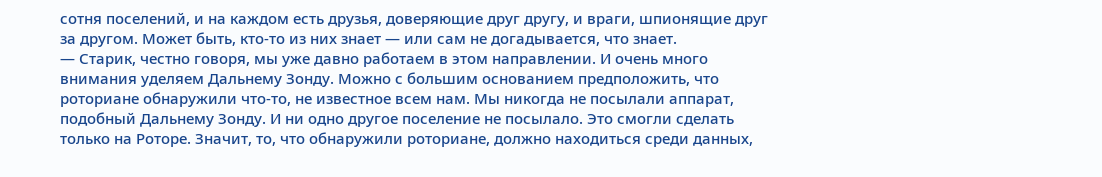сотня поселений, и на каждом есть друзья, доверяющие друг другу, и враги, шпионящие друг за другом. Может быть, кто-то из них знает — или сам не догадывается, что знает.
— Старик, честно говоря, мы уже давно работаем в этом направлении. И очень много внимания уделяем Дальнему Зонду. Можно с большим основанием предположить, что роториане обнаружили что-то, не известное всем нам. Мы никогда не посылали аппарат, подобный Дальнему Зонду. И ни одно другое поселение не посылало. Это смогли сделать только на Роторе. Значит, то, что обнаружили роториане, должно находиться среди данных,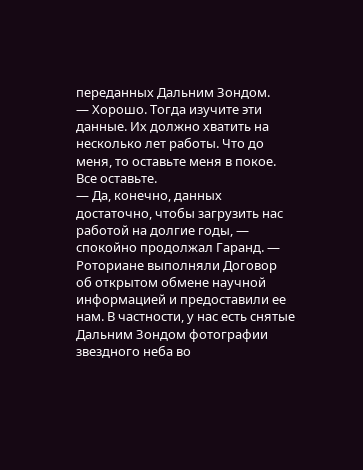переданных Дальним Зондом.
— Хорошо. Тогда изучите эти данные. Их должно хватить на несколько лет работы. Что до меня, то оставьте меня в покое. Все оставьте.
— Да, конечно, данных достаточно, чтобы загрузить нас работой на долгие годы, — спокойно продолжал Гаранд. — Роториане выполняли Договор об открытом обмене научной информацией и предоставили ее нам. В частности, у нас есть снятые Дальним Зондом фотографии звездного неба во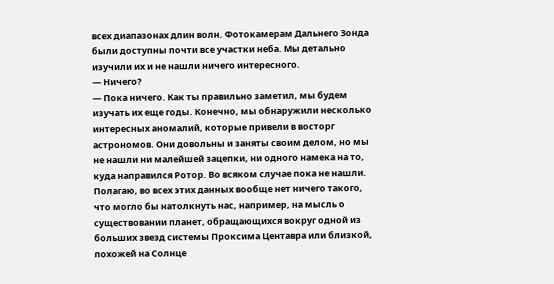всех диапазонах длин волн. Фотокамерам Дальнего Зонда были доступны почти все участки неба. Мы детально изучили их и не нашли ничего интересного.
— Ничего?
— Пока ничего. Как ты правильно заметил, мы будем изучать их еще годы. Конечно, мы обнаружили несколько интересных аномалий, которые привели в восторг астрономов. Они довольны и заняты своим делом, но мы не нашли ни малейшей зацепки, ни одного намека на то, куда направился Ротор. Во всяком случае пока не нашли. Полагаю, во всех этих данных вообще нет ничего такого, что могло бы натолкнуть нас, например, на мысль о существовании планет, обращающихся вокруг одной из больших звезд системы Проксима Центавра или близкой, похожей на Солнце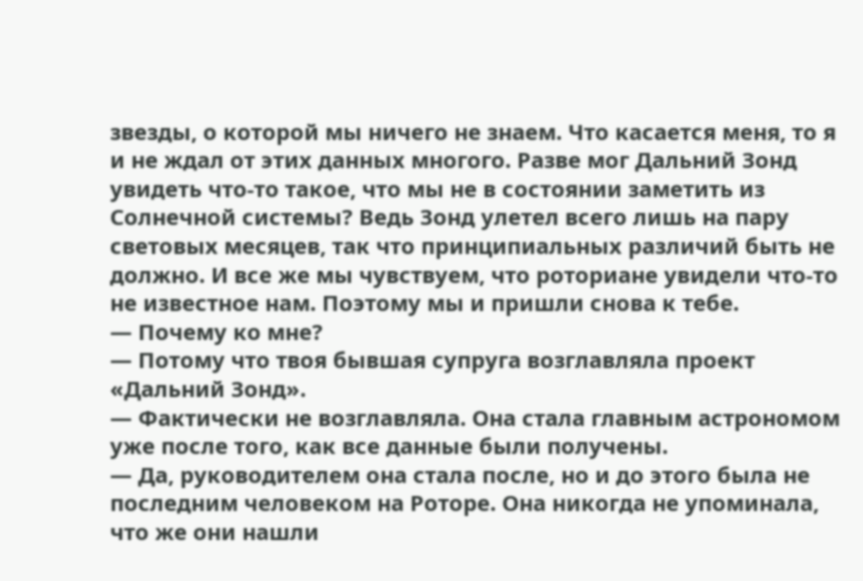звезды, о которой мы ничего не знаем. Что касается меня, то я и не ждал от этих данных многого. Разве мог Дальний Зонд увидеть что-то такое, что мы не в состоянии заметить из Солнечной системы? Ведь Зонд улетел всего лишь на пару световых месяцев, так что принципиальных различий быть не должно. И все же мы чувствуем, что роториане увидели что-то не известное нам. Поэтому мы и пришли снова к тебе.
— Почему ко мне?
— Потому что твоя бывшая супруга возглавляла проект «Дальний Зонд».
— Фактически не возглавляла. Она стала главным астрономом уже после того, как все данные были получены.
— Да, руководителем она стала после, но и до этого была не последним человеком на Роторе. Она никогда не упоминала, что же они нашли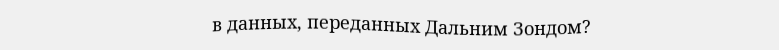в данных, переданных Дальним Зондом?